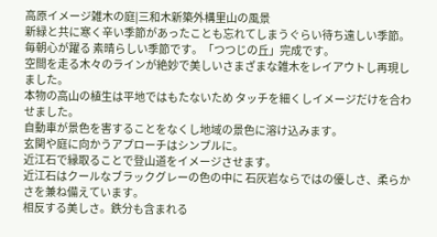高原イメージ雑木の庭|三和木新築外構里山の風景
新緑と共に寒く辛い季節があったことも忘れてしまうぐらい待ち遠しい季節。
毎朝心が躍る 素晴らしい季節です。「つつじの丘」完成です。
空間を走る木々のラインが絶妙で美しいさまざまな雑木をレイアウトし再現しました。
本物の高山の植生は平地ではもたないため タッチを細くしイメージだけを合わせました。
自動車が景色を害することをなくし地域の景色に溶け込みます。
玄関や庭に向かうアプローチはシンプルに。
近江石で縁取ることで登山道をイメージさせます。
近江石はクールなブラックグレーの色の中に 石灰岩ならではの優しさ、柔らかさを兼ね備えています。
相反する美しさ。鉄分も含まれる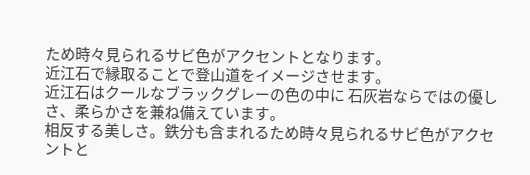ため時々見られるサビ色がアクセントとなります。
近江石で縁取ることで登山道をイメージさせます。
近江石はクールなブラックグレーの色の中に 石灰岩ならではの優しさ、柔らかさを兼ね備えています。
相反する美しさ。鉄分も含まれるため時々見られるサビ色がアクセントと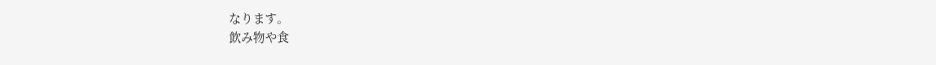なります。
飲み物や食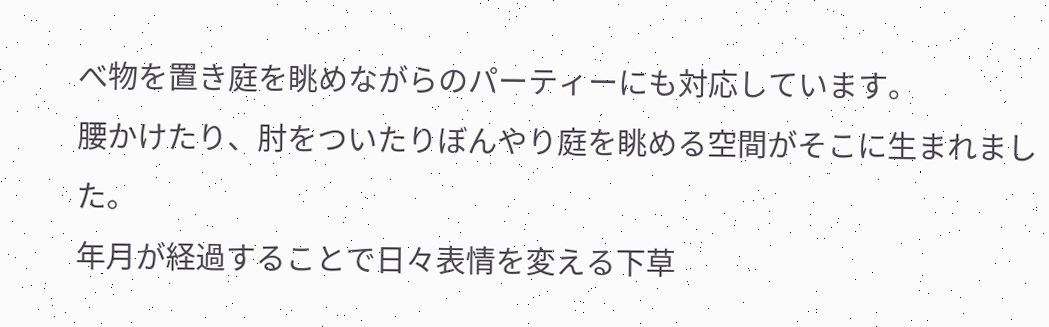べ物を置き庭を眺めながらのパーティーにも対応しています。
腰かけたり、肘をついたりぼんやり庭を眺める空間がそこに生まれました。
年月が経過することで日々表情を変える下草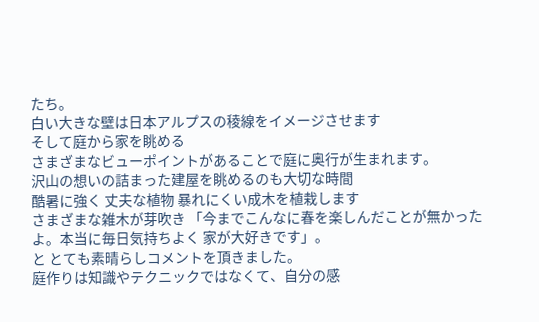たち。
白い大きな壁は日本アルプスの稜線をイメージさせます
そして庭から家を眺める
さまざまなビューポイントがあることで庭に奥行が生まれます。
沢山の想いの詰まった建屋を眺めるのも大切な時間
酷暑に強く 丈夫な植物 暴れにくい成木を植栽します
さまざまな雑木が芽吹き 「今までこんなに春を楽しんだことが無かったよ。本当に毎日気持ちよく 家が大好きです」。
と とても素晴らしコメントを頂きました。
庭作りは知識やテクニックではなくて、自分の感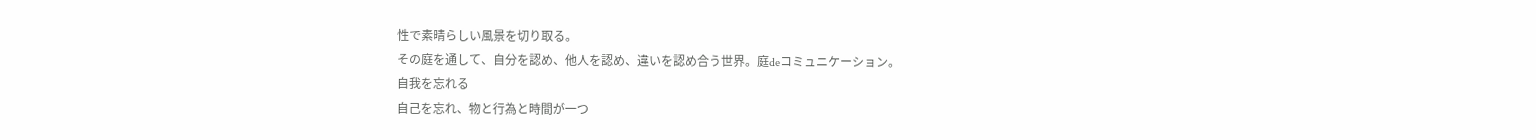性で素晴らしい風景を切り取る。
その庭を通して、自分を認め、他人を認め、違いを認め合う世界。庭deコミュニケーション。
自我を忘れる
自己を忘れ、物と行為と時間が一つ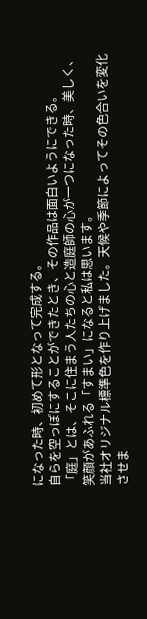になった時、初めて形となって完成する。
自らを空っぽにすることができたとき、その作品は面白いようにできる。
「庭」とは、そこに住まう人たちの心と造庭師の心が一つになった時、美しく、笑顔があふれる「すまい」になると私は思います。
当社オリジナル標準色を作り上げました。天候や季節によってその色合いを変化させま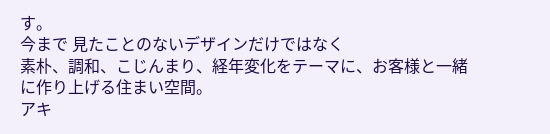す。
今まで 見たことのないデザインだけではなく
素朴、調和、こじんまり、経年変化をテーマに、お客様と一緒に作り上げる住まい空間。
アキ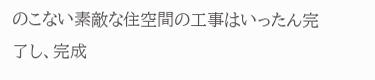のこない素敵な住空間の工事はいったん完了し、完成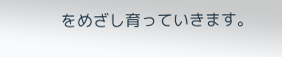をめざし育っていきます。